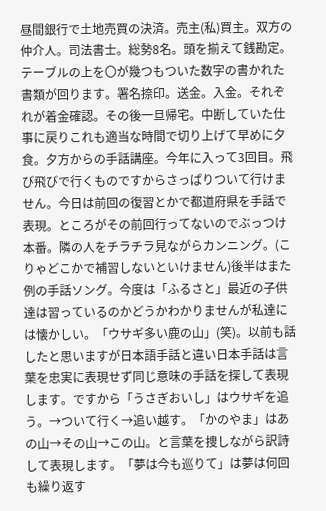昼間銀行で土地売買の決済。売主(私)買主。双方の仲介人。司法書士。総勢8名。頭を揃えて銭勘定。テーブルの上を〇が幾つもついた数字の書かれた書類が回ります。署名捺印。送金。入金。それぞれが着金確認。その後一旦帰宅。中断していた仕事に戻りこれも適当な時間で切り上げて早めに夕食。夕方からの手話講座。今年に入って3回目。飛び飛びで行くものですからさっぱりついて行けません。今日は前回の復習とかで都道府県を手話で表現。ところがその前回行ってないのでぶっつけ本番。隣の人をチラチラ見ながらカンニング。(こりゃどこかで補習しないといけません)後半はまた例の手話ソング。今度は「ふるさと」最近の子供達は習っているのかどうかわかりませんが私達には懐かしい。「ウサギ多い鹿の山」(笑)。以前も話したと思いますが日本語手話と違い日本手話は言葉を忠実に表現せず同じ意味の手話を探して表現します。ですから「うさぎおいし」はウサギを追う。→ついて行く→追い越す。「かのやま」はあの山→その山→この山。と言葉を捜しながら訳詩して表現します。「夢は今も巡りて」は夢は何回も繰り返す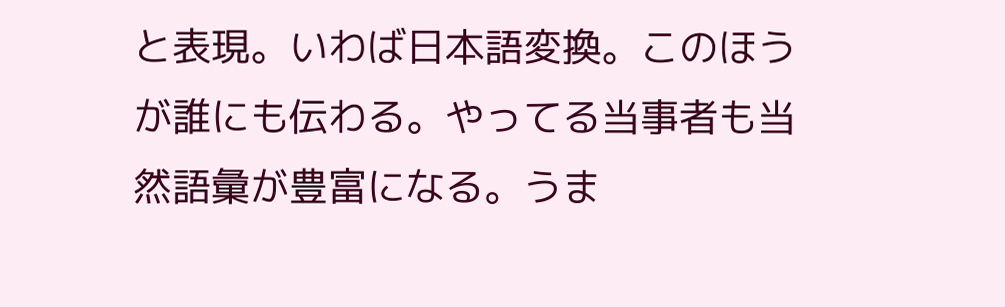と表現。いわば日本語変換。このほうが誰にも伝わる。やってる当事者も当然語彙が豊富になる。うま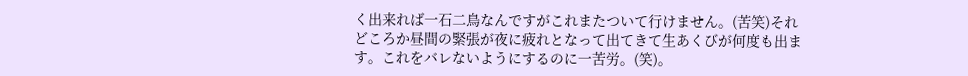く出来れば一石二鳥なんですがこれまたついて行けません。(苦笑)それどころか昼間の緊張が夜に疲れとなって出てきて生あくびが何度も出ます。これをバレないようにするのに一苦労。(笑)。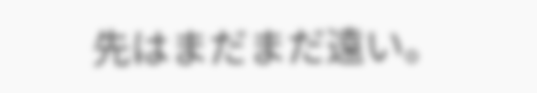先はまだまだ遠い。